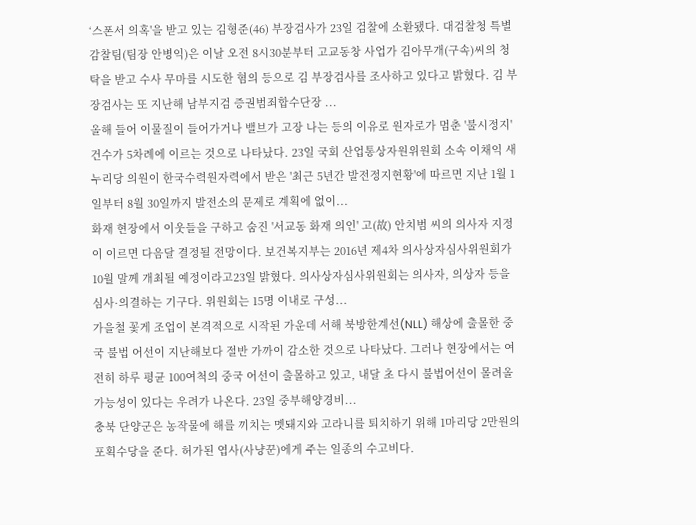‘스폰서 의혹'을 받고 있는 김형준(46) 부장검사가 23일 검찰에 소환됐다. 대검찰청 특별감찰팀(팀장 안병익)은 이날 오전 8시30분부터 고교동창 사업가 김아무개(구속)씨의 청탁을 받고 수사 무마를 시도한 혐의 등으로 김 부장검사를 조사하고 있다고 밝혔다. 김 부장검사는 또 지난해 남부지검 증권범죄합수단장 ...
올해 들어 이물질이 들어가거나 밸브가 고장 나는 등의 이유로 원자로가 멈춘 '불시정지' 건수가 5차례에 이르는 것으로 나타났다. 23일 국회 산업통상자원위원회 소속 이채익 새누리당 의원이 한국수력원자력에서 받은 '최근 5년간 발전정지현황'에 따르면 지난 1월 1일부터 8월 30일까지 발전소의 문제로 계획에 없이...
화재 현장에서 이웃들을 구하고 숨진 '서교동 화재 의인' 고(故) 안치범 씨의 의사자 지정이 이르면 다음달 결정될 전망이다. 보건복지부는 2016년 제4차 의사상자심사위원회가 10월 말께 개최될 예정이라고23일 밝혔다. 의사상자심사위원회는 의사자, 의상자 등을 심사·의결하는 기구다. 위원회는 15명 이내로 구성...
가을철 꽃게 조업이 본격적으로 시작된 가운데 서해 북방한계선(NLL) 해상에 출몰한 중국 불법 어선이 지난해보다 절반 가까이 감소한 것으로 나타났다. 그러나 현장에서는 여전히 하루 평균 100여척의 중국 어선이 출몰하고 있고, 내달 초 다시 불법어선이 몰려올 가능성이 있다는 우려가 나온다. 23일 중부해양경비...
충북 단양군은 농작물에 해를 끼치는 멧돼지와 고라니를 퇴치하기 위해 1마리당 2만원의 포획수당을 준다. 허가된 엽사(사냥꾼)에게 주는 일종의 수고비다.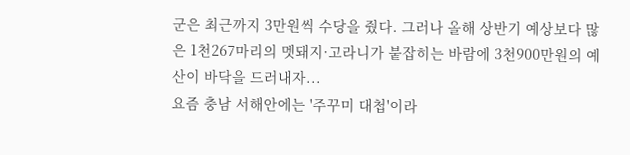군은 최근까지 3만원씩 수당을 줬다. 그러나 올해 상반기 예상보다 많은 1천267마리의 멧돼지·고라니가 붙잡히는 바람에 3천900만원의 예산이 바닥을 드러내자...
요즘 충남 서해안에는 '주꾸미 대첩'이라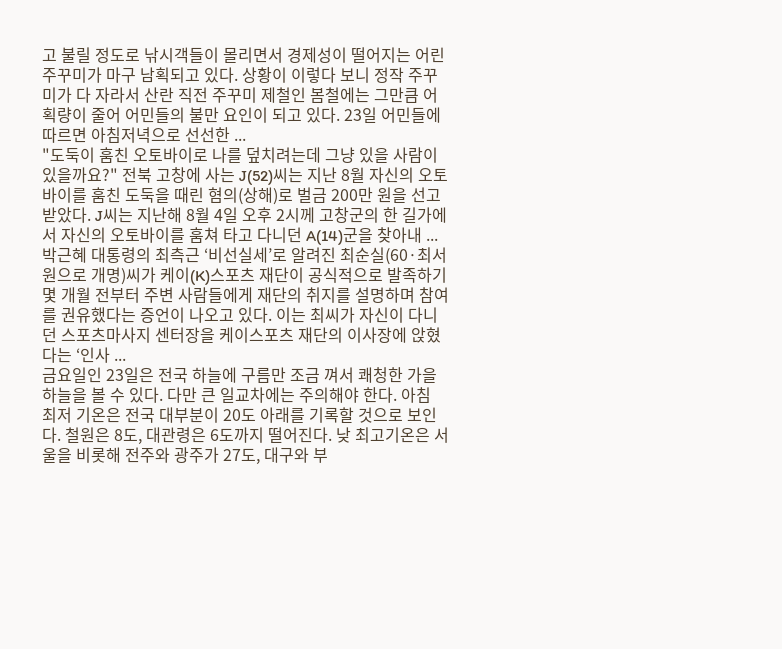고 불릴 정도로 낚시객들이 몰리면서 경제성이 떨어지는 어린 주꾸미가 마구 남획되고 있다. 상황이 이렇다 보니 정작 주꾸미가 다 자라서 산란 직전 주꾸미 제철인 봄철에는 그만큼 어획량이 줄어 어민들의 불만 요인이 되고 있다. 23일 어민들에 따르면 아침저녁으로 선선한 ...
"도둑이 훔친 오토바이로 나를 덮치려는데 그냥 있을 사람이 있을까요?" 전북 고창에 사는 J(52)씨는 지난 8월 자신의 오토바이를 훔친 도둑을 때린 혐의(상해)로 벌금 200만 원을 선고받았다. J씨는 지난해 8월 4일 오후 2시께 고창군의 한 길가에서 자신의 오토바이를 훔쳐 타고 다니던 A(14)군을 찾아내 ...
박근혜 대통령의 최측근 ‘비선실세’로 알려진 최순실(60·최서원으로 개명)씨가 케이(K)스포츠 재단이 공식적으로 발족하기 몇 개월 전부터 주변 사람들에게 재단의 취지를 설명하며 참여를 권유했다는 증언이 나오고 있다. 이는 최씨가 자신이 다니던 스포츠마사지 센터장을 케이스포츠 재단의 이사장에 앉혔다는 ‘인사 ...
금요일인 23일은 전국 하늘에 구름만 조금 껴서 쾌청한 가을 하늘을 볼 수 있다. 다만 큰 일교차에는 주의해야 한다. 아침 최저 기온은 전국 대부분이 20도 아래를 기록할 것으로 보인다. 철원은 8도, 대관령은 6도까지 떨어진다. 낮 최고기온은 서울을 비롯해 전주와 광주가 27도, 대구와 부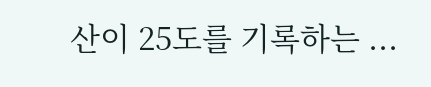산이 25도를 기록하는 ...